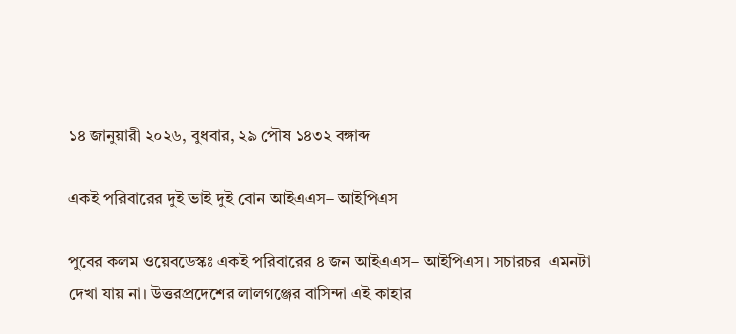১৪ জানুয়ারী ২০২৬, বুধবার, ২৯ পৌষ ১৪৩২ বঙ্গাব্দ

একই পরিবারের দুই ভাই দুই বোন আইএএস– আইপিএস

পুবের কলম ওয়েবডেস্কঃ একই পরিবারের ৪ জন আইএএস– আইপিএস। সচারচর  এমনটা দেখা যায় না। উত্তরপ্রদেশের লালগঞ্জের বাসিন্দা এই কাহার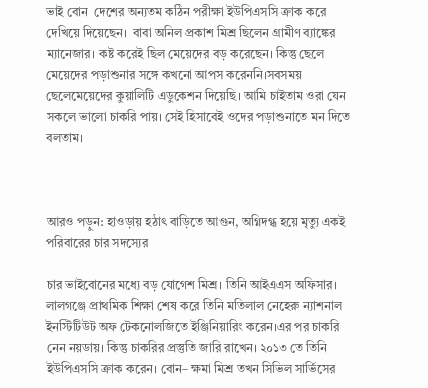ভাই বোন  দেশের অন্যতম কঠিন পরীক্ষা ইউপিএসসি ক্রাক করে দেখিয়ে দিয়েছেন।  বাবা অনিল প্রকাশ মিশ্র ছিলেন গ্রামীণ ব্যাঙ্কের ম্যানেজার। কষ্ট করেই ছিল মেয়েদের বড় করেছেন। কিন্তু ছেলে মেয়েদের পড়াশুনার সঙ্গে কখনো আপস করেননি।সবসময় ছেলেমেয়েদের কুয়ালিটি এডুকেশন দিয়েছি। আমি চাইতাম ওরা যেন সকলে ভালো চাকরি পায়। সেই হিসাবেই ওদের পড়াশুনাতে মন দিতে বলতাম।



আরও পড়ুন: হাওড়ায় হঠাৎ বাড়িতে আগুন, অগ্নিদগ্ধ হয়ে মৃত্যু একই পরিবারের চার সদস্যের

চার ভাইবোনের মধ্যে বড় যোগেশ মিশ্র। তিনি আইএএস অফিসার। লালগঞ্জে প্রাথমিক শিক্ষা শেষ করে তিনি মতিলাল নেহেরু ন্যাশনাল ইনস্টিটিউট অফ টেকনোলজিতে ইঞ্জিনিয়ারিং করেন।এর পর চাকরি নেন নয়ডায়। কিন্তু চাকরির প্রস্তুতি জারি রাখেন। ২০১৩ তে তিনি ইউপিএসসি ক্রাক করেন। বোন– ক্ষমা মিশ্র তখন সিভিল সার্ভিসের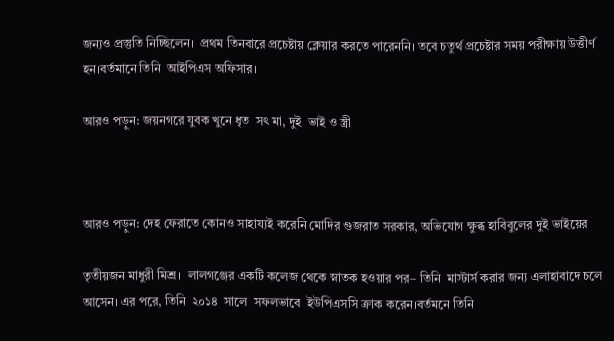জন্যও প্রস্তুতি নিচ্ছিলেন।  প্রথম তিনবারে প্রচেষ্টায় ক্লেয়ার করতে পারেননি। তবে চতুর্থ প্রচেষ্টার সময় পরীক্ষায় উত্তীর্ণ হন।বর্তমানে তিনি  আইপিএস অফিসার।

আরও পড়ুন: জয়নগরে যুবক খুনে ধৃত  সৎ মা, দুই  ভাই ও স্ত্রী



আরও পড়ুন: দেহ ফেরাতে কোনও সাহায্যই করেনি মোদির গুজরাত সরকার, অভিযোগ ক্ষুব্ধ হাবিবুলের দুই ভাইয়ের

তৃতীয়জন মাধুরী মিশ্র।  লালগঞ্জের একটি কলেজ থেকে স্নাতক হওয়ার পর– তিনি  মাস্টার্স করার জন্য এলাহাবাদে চলে আসেন। এর পরে, তিনি  ২০১৪  সালে  সফলভাবে  ইউপিএসসি ক্রাক করেন।বর্তমনে তিনি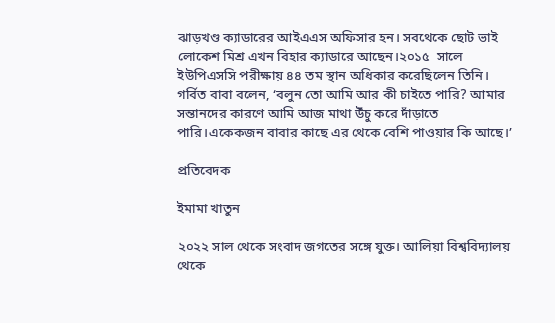ঝাড়খণ্ড ক্যাডারের আইএএস অফিসার হন। সবথেকে ছোট ভাই লোকেশ মিশ্র এখন বিহার ক্যাডারে আছেন।২০১৫  সালে ইউপিএসসি পরীক্ষায় ৪৪ তম স্থান অধিকার করেছিলেন তিনি। গর্বিত বাবা বলেন, ‘বলুন তো আমি আর কী চাইতে পারি? আমার সন্তানদের কারণে আমি আজ মাথা উঁচু করে দাঁড়াতে পারি।একেকজন বাবার কাছে এর থেকে বেশি পাওয়ার কি আছে।’

প্রতিবেদক

ইমামা খাতুন

২০২২ সাল থেকে সংবাদ জগতের সঙ্গে যুক্ত। আলিয়া বিশ্ববিদ্যালয় থেকে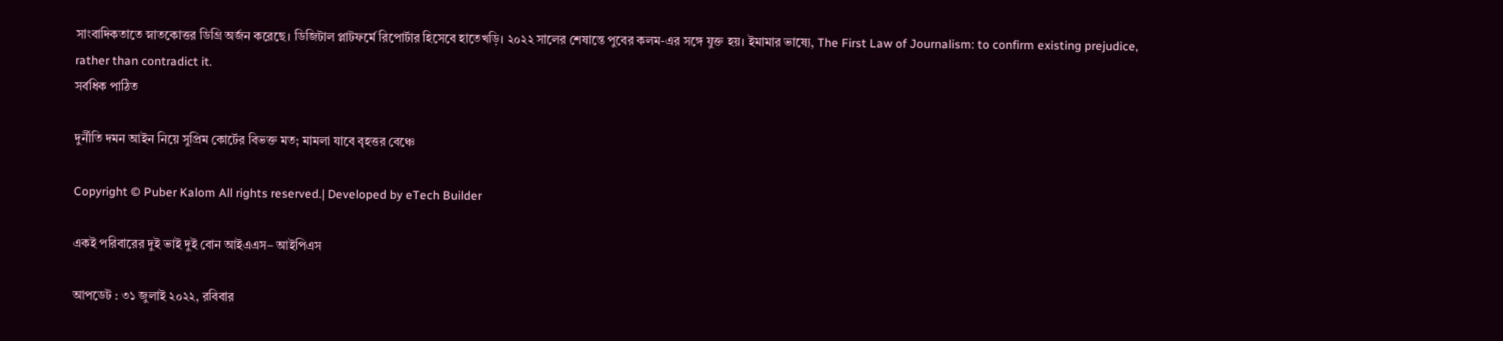সাংবাদিকতাতে স্নাতকোত্তর ডিগ্রি অর্জন করেছে। ডিজিটাল প্লাটফর্মে রিপোর্টার হিসেবে হাতেখড়ি। ২০২২ সালের শেষান্তে পুবের কলম-এর সঙ্গে যুক্ত হয়। ইমামার ভাষ্যে, The First Law of Journalism: to confirm existing prejudice, rather than contradict it.
সর্বধিক পাঠিত

দুর্নীতি দমন আইন নিয়ে সুপ্রিম কোর্টের বিভক্ত মত; মামলা যাবে বৃহত্তর বেঞ্চে

Copyright © Puber Kalom All rights reserved.| Developed by eTech Builder

একই পরিবারের দুই ভাই দুই বোন আইএএস– আইপিএস

আপডেট : ৩১ জুলাই ২০২২, রবিবার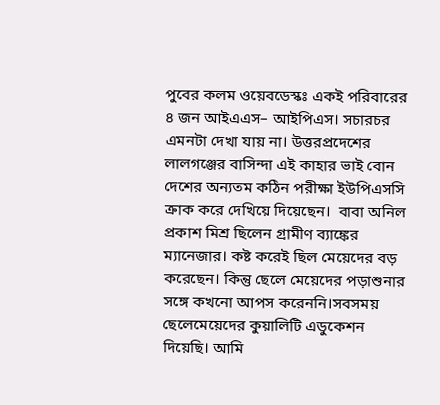পুবের কলম ওয়েবডেস্কঃ একই পরিবারের ৪ জন আইএএস– আইপিএস। সচারচর  এমনটা দেখা যায় না। উত্তরপ্রদেশের লালগঞ্জের বাসিন্দা এই কাহার ভাই বোন  দেশের অন্যতম কঠিন পরীক্ষা ইউপিএসসি ক্রাক করে দেখিয়ে দিয়েছেন।  বাবা অনিল প্রকাশ মিশ্র ছিলেন গ্রামীণ ব্যাঙ্কের ম্যানেজার। কষ্ট করেই ছিল মেয়েদের বড় করেছেন। কিন্তু ছেলে মেয়েদের পড়াশুনার সঙ্গে কখনো আপস করেননি।সবসময় ছেলেমেয়েদের কুয়ালিটি এডুকেশন দিয়েছি। আমি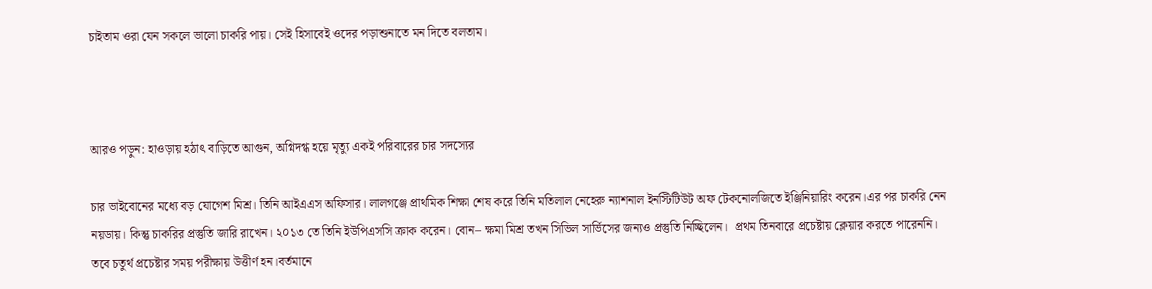চাইতাম ওরা যেন সকলে ভালো চাকরি পায়। সেই হিসাবেই ওদের পড়াশুনাতে মন দিতে বলতাম।



আরও পড়ুন: হাওড়ায় হঠাৎ বাড়িতে আগুন, অগ্নিদগ্ধ হয়ে মৃত্যু একই পরিবারের চার সদস্যের

চার ভাইবোনের মধ্যে বড় যোগেশ মিশ্র। তিনি আইএএস অফিসার। লালগঞ্জে প্রাথমিক শিক্ষা শেষ করে তিনি মতিলাল নেহেরু ন্যাশনাল ইনস্টিটিউট অফ টেকনোলজিতে ইঞ্জিনিয়ারিং করেন।এর পর চাকরি নেন নয়ডায়। কিন্তু চাকরির প্রস্তুতি জারি রাখেন। ২০১৩ তে তিনি ইউপিএসসি ক্রাক করেন। বোন– ক্ষমা মিশ্র তখন সিভিল সার্ভিসের জন্যও প্রস্তুতি নিচ্ছিলেন।  প্রথম তিনবারে প্রচেষ্টায় ক্লেয়ার করতে পারেননি। তবে চতুর্থ প্রচেষ্টার সময় পরীক্ষায় উত্তীর্ণ হন।বর্তমানে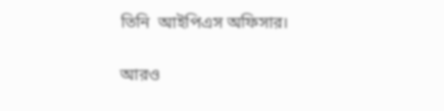তিনি  আইপিএস অফিসার।

আরও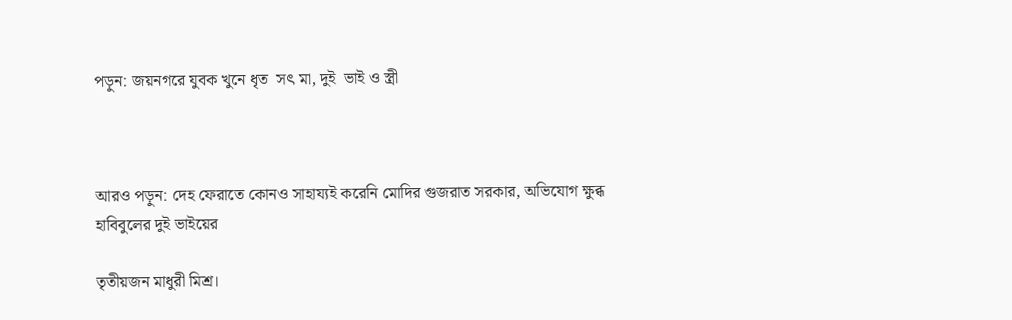পড়ুন: জয়নগরে যুবক খুনে ধৃত  সৎ মা, দুই  ভাই ও স্ত্রী



আরও পড়ুন: দেহ ফেরাতে কোনও সাহায্যই করেনি মোদির গুজরাত সরকার, অভিযোগ ক্ষুব্ধ হাবিবুলের দুই ভাইয়ের

তৃতীয়জন মাধুরী মিশ্র।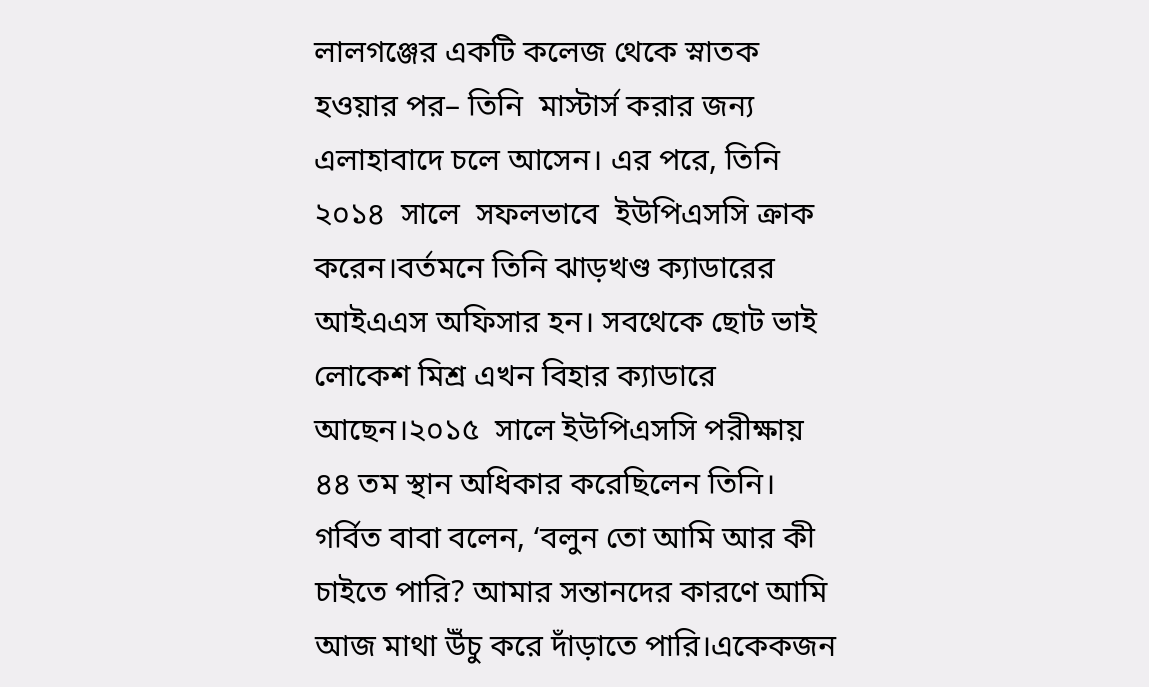লালগঞ্জের একটি কলেজ থেকে স্নাতক হওয়ার পর– তিনি  মাস্টার্স করার জন্য এলাহাবাদে চলে আসেন। এর পরে, তিনি  ২০১৪  সালে  সফলভাবে  ইউপিএসসি ক্রাক করেন।বর্তমনে তিনি ঝাড়খণ্ড ক্যাডারের আইএএস অফিসার হন। সবথেকে ছোট ভাই লোকেশ মিশ্র এখন বিহার ক্যাডারে আছেন।২০১৫  সালে ইউপিএসসি পরীক্ষায় ৪৪ তম স্থান অধিকার করেছিলেন তিনি। গর্বিত বাবা বলেন, ‘বলুন তো আমি আর কী চাইতে পারি? আমার সন্তানদের কারণে আমি আজ মাথা উঁচু করে দাঁড়াতে পারি।একেকজন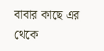বাবার কাছে এর থেকে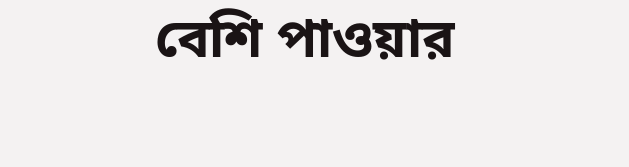বেশি পাওয়ার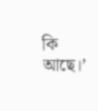কি আছে।’